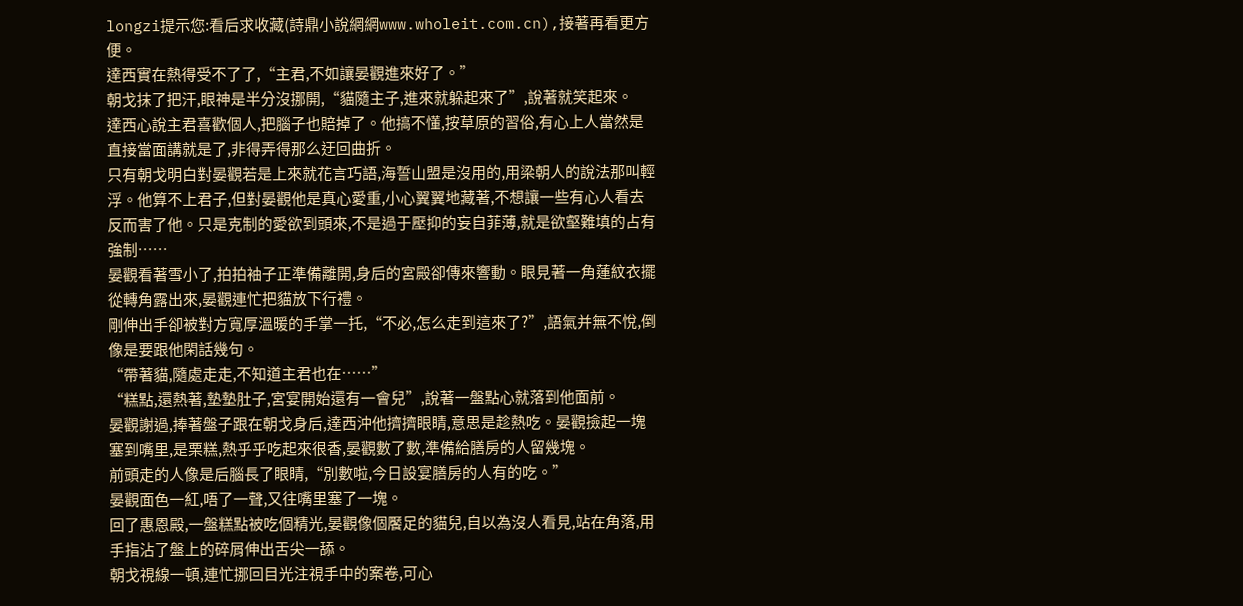longzi提示您:看后求收藏(詩鼎小說網網www.wholeit.com.cn),接著再看更方便。
達西實在熱得受不了了,“主君,不如讓晏觀進來好了。”
朝戈抹了把汗,眼神是半分沒挪開,“貓隨主子,進來就躲起來了”,說著就笑起來。
達西心說主君喜歡個人,把腦子也賠掉了。他搞不懂,按草原的習俗,有心上人當然是直接當面講就是了,非得弄得那么迂回曲折。
只有朝戈明白對晏觀若是上來就花言巧語,海誓山盟是沒用的,用梁朝人的說法那叫輕浮。他算不上君子,但對晏觀他是真心愛重,小心翼翼地藏著,不想讓一些有心人看去反而害了他。只是克制的愛欲到頭來,不是過于壓抑的妄自菲薄,就是欲壑難填的占有
強制……
晏觀看著雪小了,拍拍袖子正準備離開,身后的宮殿卻傳來響動。眼見著一角蓮紋衣擺從轉角露出來,晏觀連忙把貓放下行禮。
剛伸出手卻被對方寬厚溫暖的手掌一托,“不必,怎么走到這來了?”,語氣并無不悅,倒像是要跟他閑話幾句。
“帶著貓,隨處走走,不知道主君也在……”
“糕點,還熱著,墊墊肚子,宮宴開始還有一會兒”,說著一盤點心就落到他面前。
晏觀謝過,捧著盤子跟在朝戈身后,達西沖他擠擠眼睛,意思是趁熱吃。晏觀撿起一塊塞到嘴里,是栗糕,熱乎乎吃起來很香,晏觀數了數,準備給膳房的人留幾塊。
前頭走的人像是后腦長了眼睛,“別數啦,今日設宴膳房的人有的吃。”
晏觀面色一紅,唔了一聲,又往嘴里塞了一塊。
回了惠恩殿,一盤糕點被吃個精光,晏觀像個饜足的貓兒,自以為沒人看見,站在角落,用手指沾了盤上的碎屑伸出舌尖一舔。
朝戈視線一頓,連忙挪回目光注視手中的案卷,可心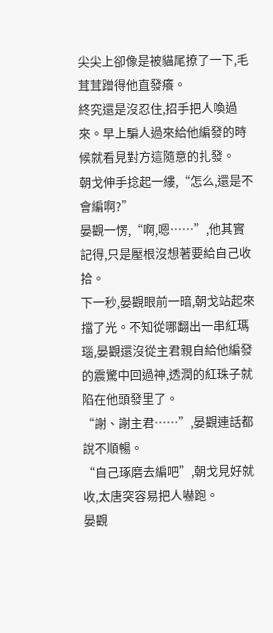尖尖上卻像是被貓尾撩了一下,毛茸茸蹭得他直發癢。
終究還是沒忍住,招手把人喚過來。早上騙人過來給他編發的時候就看見對方這隨意的扎發。
朝戈伸手捻起一縷,“怎么,還是不會編啊?”
晏觀一愣,“啊,嗯……”,他其實記得,只是壓根沒想著要給自己收拾。
下一秒,晏觀眼前一暗,朝戈站起來擋了光。不知從哪翻出一串紅瑪瑙,晏觀還沒從主君親自給他編發的震驚中回過神,透潤的紅珠子就陷在他頭發里了。
“謝、謝主君……”,晏觀連話都說不順暢。
“自己琢磨去編吧”,朝戈見好就收,太唐突容易把人嚇跑。
晏觀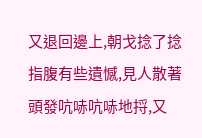又退回邊上,朝戈捻了捻指腹有些遺憾,見人散著頭發吭哧吭哧地捋,又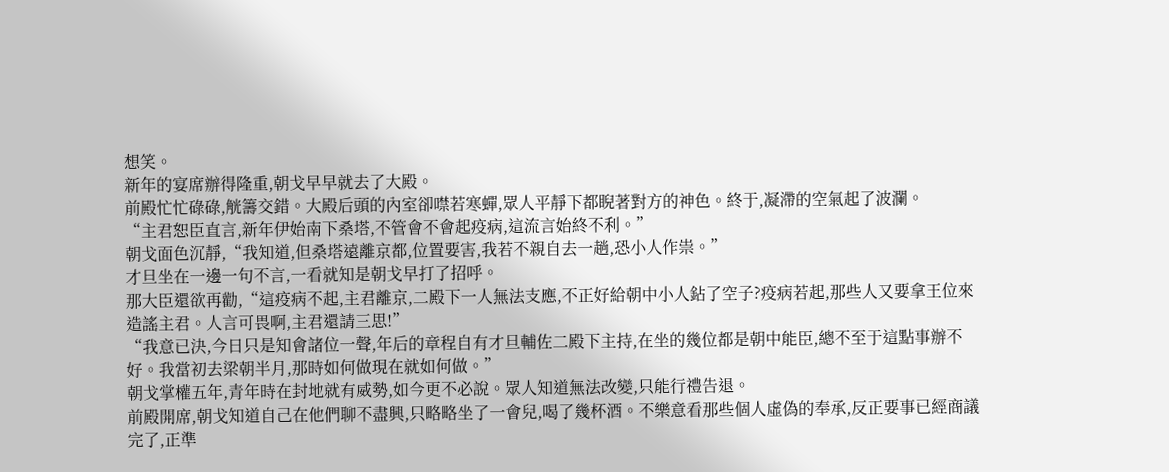想笑。
新年的宴席辦得隆重,朝戈早早就去了大殿。
前殿忙忙碌碌,觥籌交錯。大殿后頭的內室卻噤若寒蟬,眾人平靜下都睨著對方的神色。終于,凝滯的空氣起了波瀾。
“主君恕臣直言,新年伊始南下桑塔,不管會不會起疫病,這流言始終不利。”
朝戈面色沉靜,“我知道,但桑塔遠離京都,位置要害,我若不親自去一趟,恐小人作祟。”
才旦坐在一邊一句不言,一看就知是朝戈早打了招呼。
那大臣還欲再勸,“這疫病不起,主君離京,二殿下一人無法支應,不正好給朝中小人鉆了空子?疫病若起,那些人又要拿王位來造謠主君。人言可畏啊,主君還請三思!”
“我意已決,今日只是知會諸位一聲,年后的章程自有才旦輔佐二殿下主持,在坐的幾位都是朝中能臣,總不至于這點事辦不好。我當初去梁朝半月,那時如何做現在就如何做。”
朝戈掌權五年,青年時在封地就有威勢,如今更不必說。眾人知道無法改變,只能行禮告退。
前殿開席,朝戈知道自己在他們聊不盡興,只略略坐了一會兒,喝了幾杯酒。不樂意看那些個人虛偽的奉承,反正要事已經商議完了,正準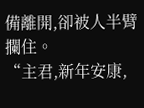備離開,卻被人半臂攔住。
“主君,新年安康,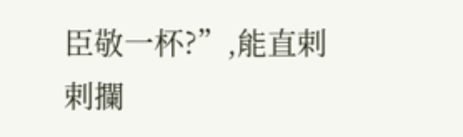臣敬一杯?”,能直剌剌攔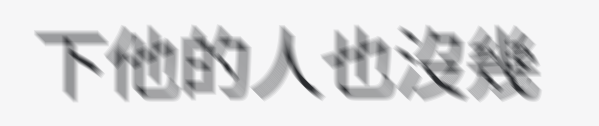下他的人也沒幾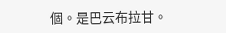個。是巴云布拉甘。